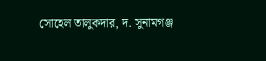সোহেল তালুকদার, দ. সুনামগঞ্জ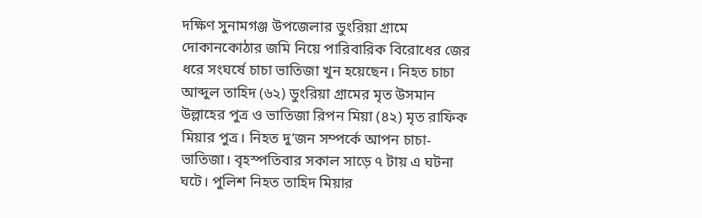দক্ষিণ সুনামগঞ্জ উপজেলার ডুংরিয়া গ্রামে দোকানকোঠার জমি নিয়ে পারিবারিক বিরোধের জের ধরে সংঘর্ষে চাচা ভাতিজা খুন হয়েছেন। নিহত চাচা আব্দুল তাহিদ (৬২) ডুংরিয়া গ্রামের মৃত উসমান উল্লাহের পুত্র ও ভাতিজা রিপন মিয়া (৪২) মৃত রাফিক মিয়ার পুত্র। নিহত দু’জন সম্পর্কে আপন চাচা-ভাতিজা। বৃহস্পতিবার সকাল সাড়ে ৭ টায় এ ঘটনা ঘটে। পুলিশ নিহত তাহিদ মিয়ার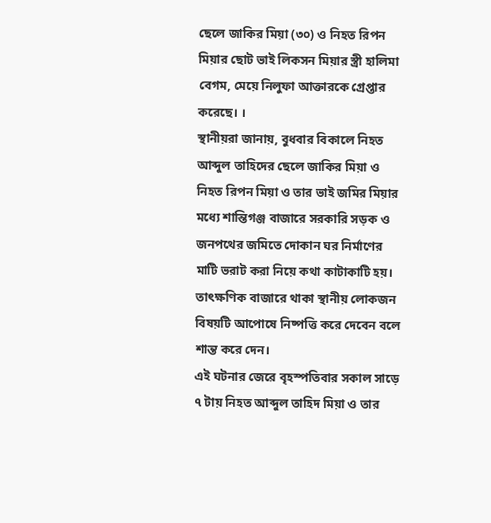ছেলে জাকির মিয়া (৩০) ও নিহত রিপন মিয়ার ছোট ভাই লিকসন মিয়ার স্ত্রী হালিমা বেগম, মেয়ে নিলুফা আক্তারকে গ্রেপ্তার করেছে। ।
স্থানীয়রা জানায়, বুধবার বিকালে নিহত আব্দুল তাহিদের ছেলে জাকির মিয়া ও নিহত রিপন মিয়া ও তার ভাই জমির মিয়ার মধ্যে শান্তিগঞ্জ বাজারে সরকারি সড়ক ও জনপথের জমিতে দোকান ঘর নির্মাণের মাটি ভরাট করা নিয়ে কথা কাটাকাটি হয়। তাৎক্ষণিক বাজারে থাকা স্থানীয় লোকজন বিষয়টি আপোষে নিষ্পত্তি করে দেবেন বলে শান্ত করে দেন।
এই ঘটনার জেরে বৃহস্পতিবার সকাল সাড়ে ৭ টায় নিহত আব্দুল তাহিদ মিয়া ও তার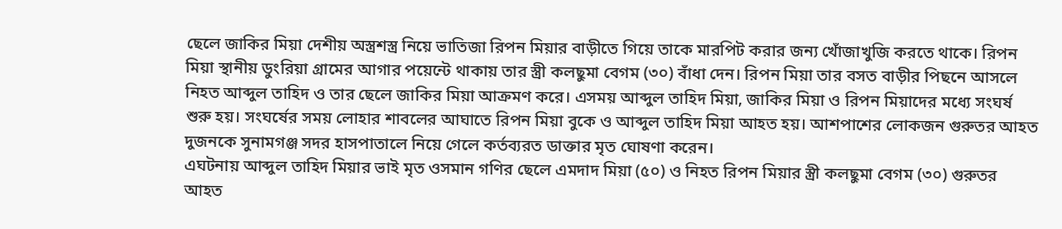ছেলে জাকির মিয়া দেশীয় অস্ত্রশস্ত্র নিয়ে ভাতিজা রিপন মিয়ার বাড়ীতে গিয়ে তাকে মারপিট করার জন্য খোঁজাখুজি করতে থাকে। রিপন মিয়া স্থানীয় ডুংরিয়া গ্রামের আগার পয়েন্টে থাকায় তার স্ত্রী কলছুমা বেগম (৩০) বাঁধা দেন। রিপন মিয়া তার বসত বাড়ীর পিছনে আসলে নিহত আব্দুল তাহিদ ও তার ছেলে জাকির মিয়া আক্রমণ করে। এসময় আব্দুল তাহিদ মিয়া, জাকির মিয়া ও রিপন মিয়াদের মধ্যে সংঘর্ষ শুরু হয়। সংঘর্ষের সময় লোহার শাবলের আঘাতে রিপন মিয়া বুকে ও আব্দুল তাহিদ মিয়া আহত হয়। আশপাশের লোকজন গুরুতর আহত দুজনকে সুনামগঞ্জ সদর হাসপাতালে নিয়ে গেলে কর্তব্যরত ডাক্তার মৃত ঘোষণা করেন।
এঘটনায় আব্দুল তাহিদ মিয়ার ভাই মৃত ওসমান গণির ছেলে এমদাদ মিয়া (৫০) ও নিহত রিপন মিয়ার স্ত্রী কলছুমা বেগম (৩০) গুরুতর আহত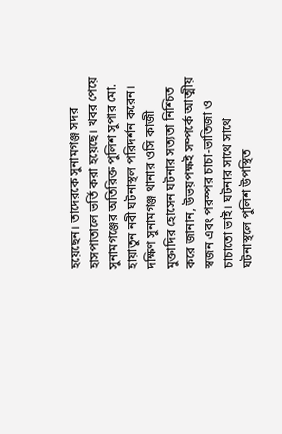হয়েছেন। তাদেরকে সুনামগঞ্জ সদর হাসপাতালে ভর্তি করা হয়েছে। খবর পেয়ে সুনামগঞ্জের অতিরিক্ত পুলিশ সুপার মো. হায়াতুন নবী ঘটনাস্থল পরিদর্শন করেন।
দক্ষিণ সুনামগঞ্জ থানার ওসি কাজী মুক্তাদির হোসেন ঘটনার সত্যতা নিশ্চিত করে জানান, উভয়পক্ষই সম্পর্কে আত্মীয় স্বজন এবং পরস্পর চাচা-ভাতিজা ও চাচাতো ভাই। ঘটনার সাথে সাথে ঘটনাস্থলে পুলিশ উপস্থিত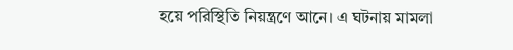হয়ে পরিস্থিতি নিয়ন্ত্রণে আনে। এ ঘটনায় মামলা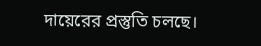দায়েরের প্রস্তুতি চলছে।